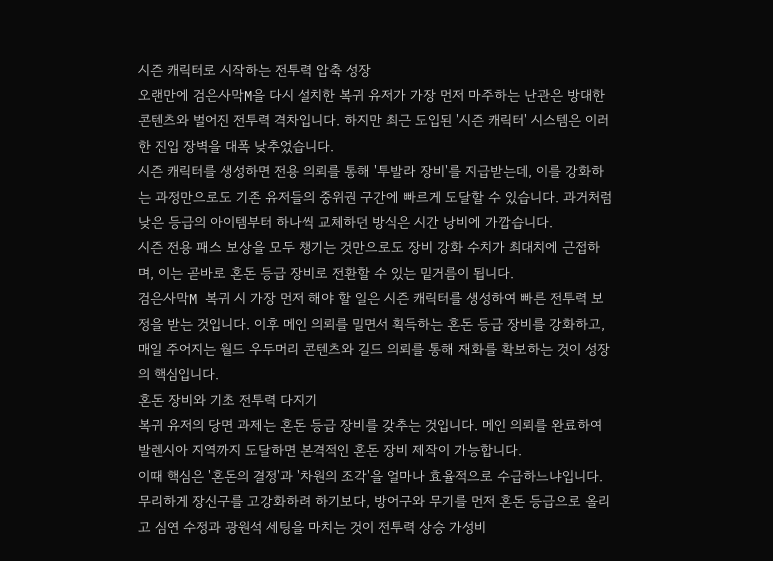시즌 캐릭터로 시작하는 전투력 압축 성장
오랜만에 검은사막M을 다시 설치한 복귀 유저가 가장 먼저 마주하는 난관은 방대한 콘텐츠와 벌어진 전투력 격차입니다. 하지만 최근 도입된 '시즌 캐릭터' 시스템은 이러한 진입 장벽을 대폭 낮추었습니다.
시즌 캐릭터를 생성하면 전용 의뢰를 통해 '투발라 장비'를 지급받는데, 이를 강화하는 과정만으로도 기존 유저들의 중위권 구간에 빠르게 도달할 수 있습니다. 과거처럼 낮은 등급의 아이템부터 하나씩 교체하던 방식은 시간 낭비에 가깝습니다.
시즌 전용 패스 보상을 모두 챙기는 것만으로도 장비 강화 수치가 최대치에 근접하며, 이는 곧바로 혼돈 등급 장비로 전환할 수 있는 밑거름이 됩니다.
검은사막M 복귀 시 가장 먼저 해야 할 일은 시즌 캐릭터를 생성하여 빠른 전투력 보정을 받는 것입니다. 이후 메인 의뢰를 밀면서 획득하는 혼돈 등급 장비를 강화하고, 매일 주어지는 월드 우두머리 콘텐츠와 길드 의뢰를 통해 재화를 확보하는 것이 성장의 핵심입니다.
혼돈 장비와 기초 전투력 다지기
복귀 유저의 당면 과제는 혼돈 등급 장비를 갖추는 것입니다. 메인 의뢰를 완료하여 발렌시아 지역까지 도달하면 본격적인 혼돈 장비 제작이 가능합니다.
이때 핵심은 '혼돈의 결정'과 '차원의 조각'을 얼마나 효율적으로 수급하느냐입니다. 무리하게 장신구를 고강화하려 하기보다, 방어구와 무기를 먼저 혼돈 등급으로 올리고 심연 수정과 광원석 세팅을 마치는 것이 전투력 상승 가성비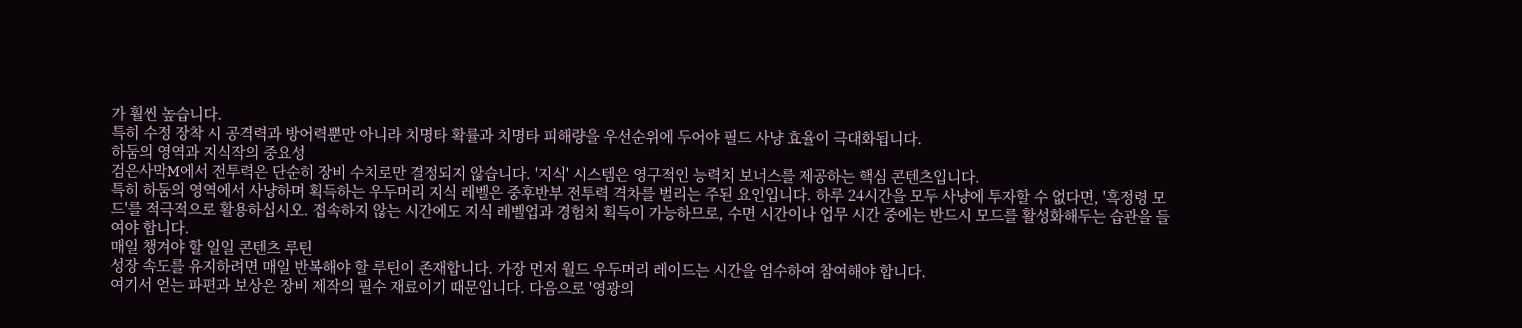가 훨씬 높습니다.
특히 수정 장착 시 공격력과 방어력뿐만 아니라 치명타 확률과 치명타 피해량을 우선순위에 두어야 필드 사냥 효율이 극대화됩니다.
하둠의 영역과 지식작의 중요성
검은사막M에서 전투력은 단순히 장비 수치로만 결정되지 않습니다. '지식' 시스템은 영구적인 능력치 보너스를 제공하는 핵심 콘텐츠입니다.
특히 하둠의 영역에서 사냥하며 획득하는 우두머리 지식 레벨은 중후반부 전투력 격차를 벌리는 주된 요인입니다. 하루 24시간을 모두 사냥에 투자할 수 없다면, '흑정령 모드'를 적극적으로 활용하십시오. 접속하지 않는 시간에도 지식 레벨업과 경험치 획득이 가능하므로, 수면 시간이나 업무 시간 중에는 반드시 모드를 활성화해두는 습관을 들여야 합니다.
매일 챙겨야 할 일일 콘텐츠 루틴
성장 속도를 유지하려면 매일 반복해야 할 루틴이 존재합니다. 가장 먼저 월드 우두머리 레이드는 시간을 엄수하여 참여해야 합니다.
여기서 얻는 파편과 보상은 장비 제작의 필수 재료이기 때문입니다. 다음으로 '영광의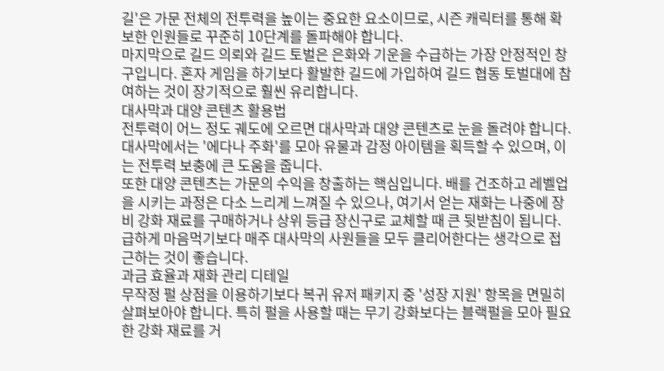길'은 가문 전체의 전투력을 높이는 중요한 요소이므로, 시즌 캐릭터를 통해 확보한 인원들로 꾸준히 10단계를 돌파해야 합니다.
마지막으로 길드 의뢰와 길드 토벌은 은화와 기운을 수급하는 가장 안정적인 창구입니다. 혼자 게임을 하기보다 활발한 길드에 가입하여 길드 협동 토벌대에 참여하는 것이 장기적으로 훨씬 유리합니다.
대사막과 대양 콘텐츠 활용법
전투력이 어느 정도 궤도에 오르면 대사막과 대양 콘텐츠로 눈을 돌려야 합니다. 대사막에서는 '에다나 주화'를 모아 유물과 감정 아이템을 획득할 수 있으며, 이는 전투력 보충에 큰 도움을 줍니다.
또한 대양 콘텐츠는 가문의 수익을 창출하는 핵심입니다. 배를 건조하고 레벨업을 시키는 과정은 다소 느리게 느껴질 수 있으나, 여기서 얻는 재화는 나중에 장비 강화 재료를 구매하거나 상위 등급 장신구로 교체할 때 큰 뒷받침이 됩니다.
급하게 마음먹기보다 매주 대사막의 사원들을 모두 클리어한다는 생각으로 접근하는 것이 좋습니다.
과금 효율과 재화 관리 디테일
무작정 펄 상점을 이용하기보다 복귀 유저 패키지 중 '성장 지원' 항목을 면밀히 살펴보아야 합니다. 특히 펄을 사용할 때는 무기 강화보다는 블랙펄을 모아 필요한 강화 재료를 거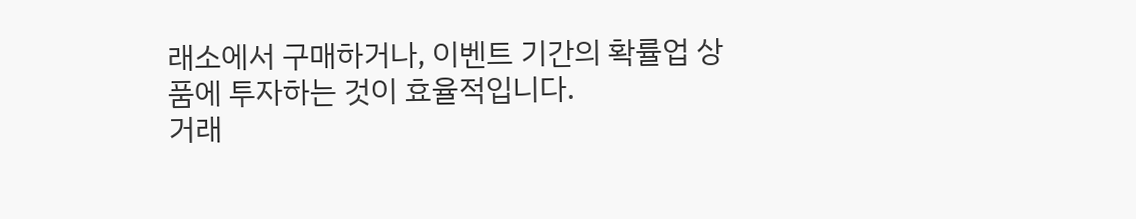래소에서 구매하거나, 이벤트 기간의 확률업 상품에 투자하는 것이 효율적입니다.
거래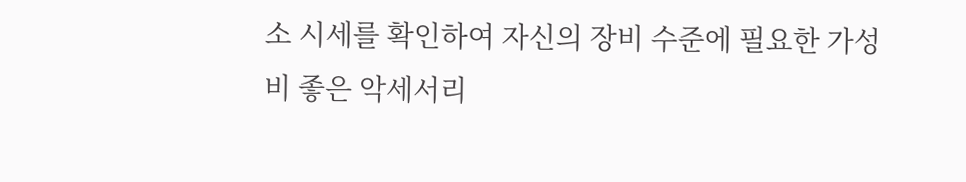소 시세를 확인하여 자신의 장비 수준에 필요한 가성비 좋은 악세서리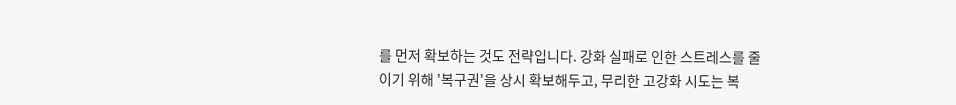를 먼저 확보하는 것도 전략입니다. 강화 실패로 인한 스트레스를 줄이기 위해 '복구권'을 상시 확보해두고, 무리한 고강화 시도는 복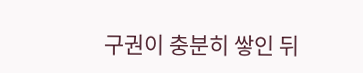구권이 충분히 쌓인 뒤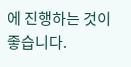에 진행하는 것이 좋습니다.